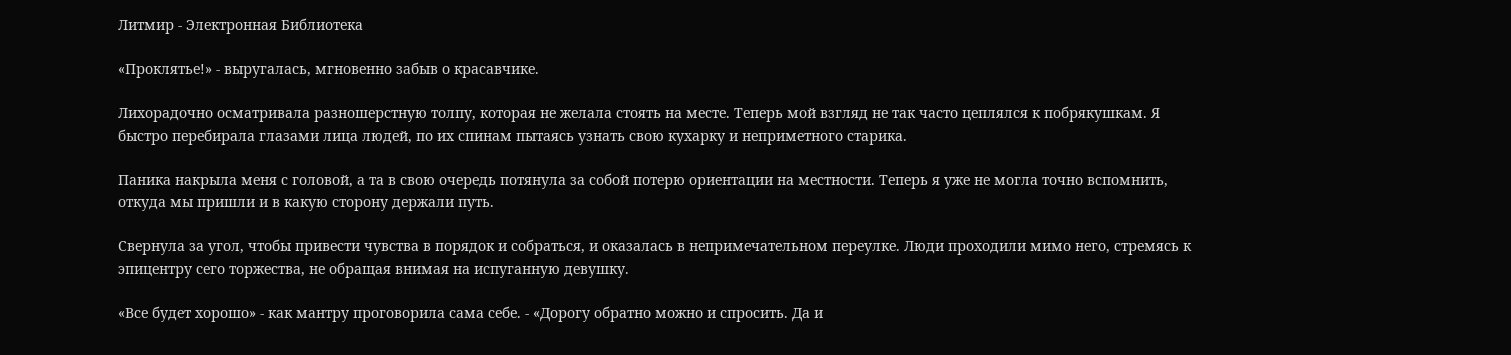Литмир - Электронная Библиотека

«Проклятье!» - выругалась, мгновенно забыв о красавчике.

Лихорадочно осматривала разношерстную толпу, которая не желала стоять на месте. Теперь мой взгляд не так часто цеплялся к побрякушкам. Я быстро перебирала глазами лица людей, по их спинам пытаясь узнать свою кухарку и неприметного старика.

Паника накрыла меня с головой, а та в свою очередь потянула за собой потерю ориентации на местности. Теперь я уже не могла точно вспомнить, откуда мы пришли и в какую сторону держали путь.

Свернула за угол, чтобы привести чувства в порядок и собраться, и оказалась в непримечательном переулке. Люди проходили мимо него, стремясь к эпицентру сего торжества, не обращая внимая на испуганную девушку.

«Все будет хорошо» - как мантру проговорила сама себе. - «Дорогу обратно можно и спросить. Да и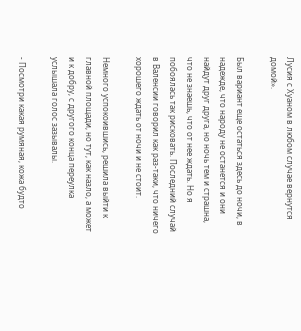Лусия с Хуаном в любом случае вернутся домой».

Был вариант еще остаться здесь до ночи, в надежде, что народу не останется и они найдут друг друга, но ночь тем и страшна, что не знаешь, что от нее ждать. Но я побоялась так рисковать. Последний случай в Валенсии говорил как раз-таки, что ничего хорошего ждать от ночи и не стоит.

Немного успокоившись, решила выйти к главной площади, но тут, как назло, а может и к добру, с другого конца переулка услышала голос зазывалы.

- Посмотри какая румяная, кожа будто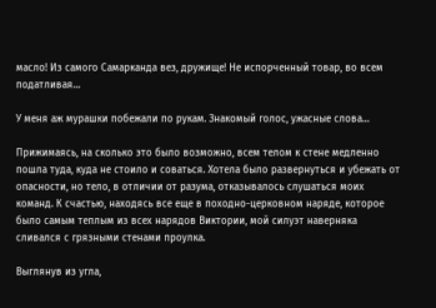масло! Из самого Самарканда вез, дружище! Не испорченный товар, во всем податливая…

У меня аж мурашки побежали по рукам. Знакомый голос, ужасные слова…

Прижимаясь, на сколько это было возможно, всем телом к стене медленно пошла туда, куда не стоило и соваться. Хотела было развернуться и убежать от опасности, но тело, в отличии от разума, отказывалось слушаться моих команд. К счастью, находясь все еще в походно-церковном наряде, которое было самым теплым из всех нарядов Виктории, мой силуэт наверняка сливался с грязными стенами проулка.

Выглянув из угла,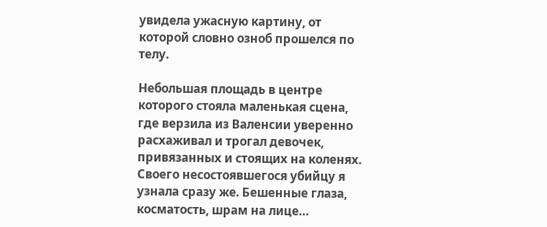увидела ужасную картину, от которой словно озноб прошелся по телу.

Небольшая площадь в центре которого стояла маленькая сцена, где верзила из Валенсии уверенно расхаживал и трогал девочек, привязанных и стоящих на коленях. Своего несостоявшегося убийцу я узнала сразу же. Бешенные глаза, косматость, шрам на лице…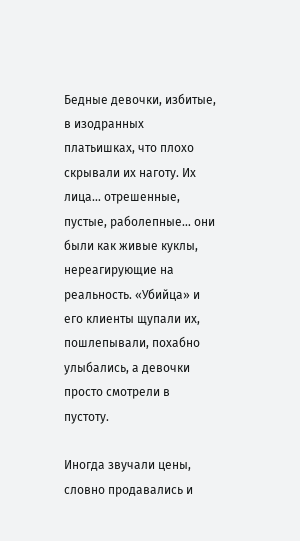Бедные девочки, избитые, в изодранных платьишках, что плохо скрывали их наготу. Их лица… отрешенные, пустые, раболепные… они были как живые куклы, нереагирующие на реальность. «Убийца» и его клиенты щупали их, пошлепывали, похабно улыбались, а девочки просто смотрели в пустоту.

Иногда звучали цены, словно продавались и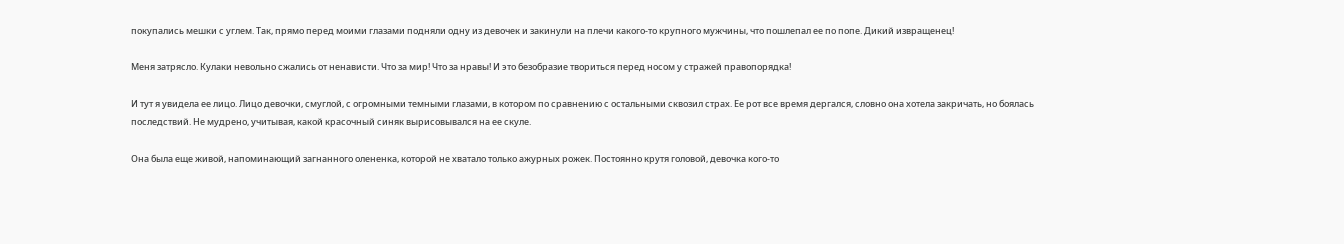покупались мешки с углем. Так, прямо перед моими глазами подняли одну из девочек и закинули на плечи какого-то крупного мужчины, что пошлепал ее по попе. Дикий извращенец!

Меня затрясло. Кулаки невольно сжались от ненависти. Что за мир! Что за нравы! И это безобразие твориться перед носом у стражей правопорядка!

И тут я увидела ее лицо. Лицо девочки, смуглой, с огромными темными глазами, в котором по сравнению с остальными сквозил страх. Ее рот все время дергался, словно она хотела закричать, но боялась последствий. Не мудрено, учитывая, какой красочный синяк вырисовывался на ее скуле.

Она была еще живой, напоминающий загнанного олененка, которой не хватало только ажурных рожек. Постоянно крутя головой, девочка кого-то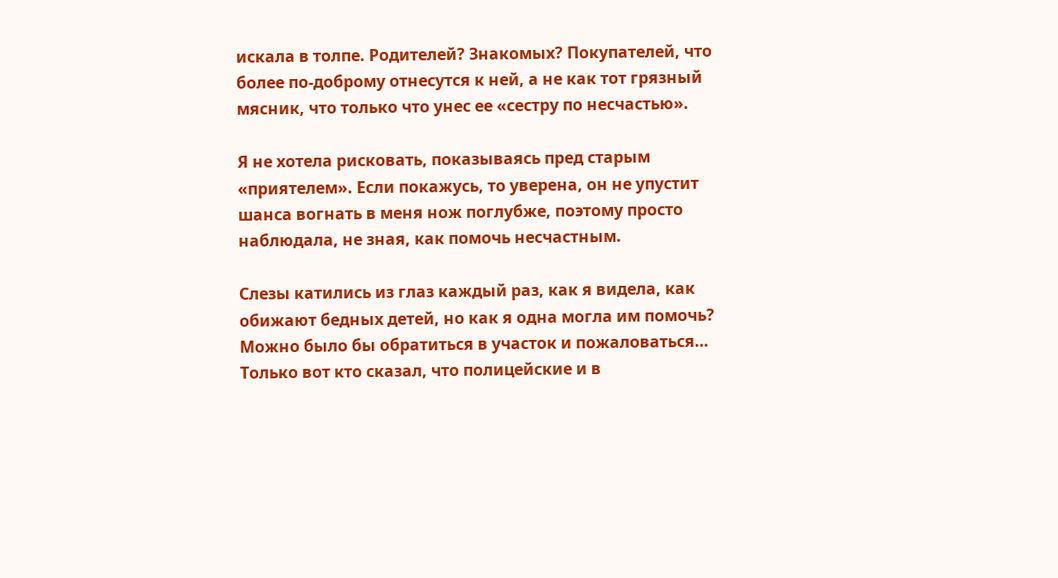искала в толпе. Родителей? Знакомых? Покупателей, что более по-доброму отнесутся к ней, а не как тот грязный мясник, что только что унес ее «сестру по несчастью».

Я не хотела рисковать, показываясь пред старым «приятелем». Если покажусь, то уверена, он не упустит шанса вогнать в меня нож поглубже, поэтому просто наблюдала, не зная, как помочь несчастным.

Слезы катились из глаз каждый раз, как я видела, как обижают бедных детей, но как я одна могла им помочь? Можно было бы обратиться в участок и пожаловаться… Только вот кто сказал, что полицейские и в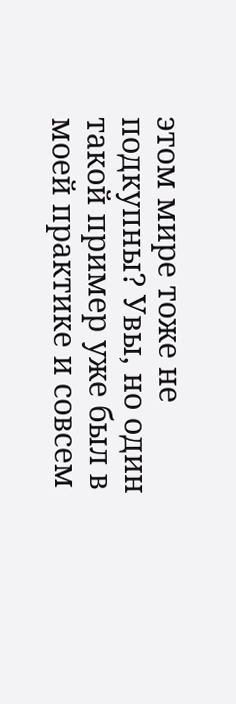этом мире тоже не подкупны? Увы, но один такой пример уже был в моей практике и совсем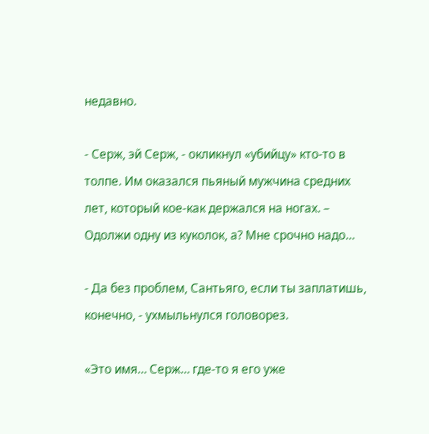недавно.

- Серж, эй Серж, - окликнул «убийцу» кто-то в толпе. Им оказался пьяный мужчина средних лет, который кое-как держался на ногах. – Одолжи одну из куколок, а? Мне срочно надо…

- Да без проблем, Сантьяго, если ты заплатишь, конечно, - ухмыльнулся головорез.

«Это имя… Серж… где-то я его уже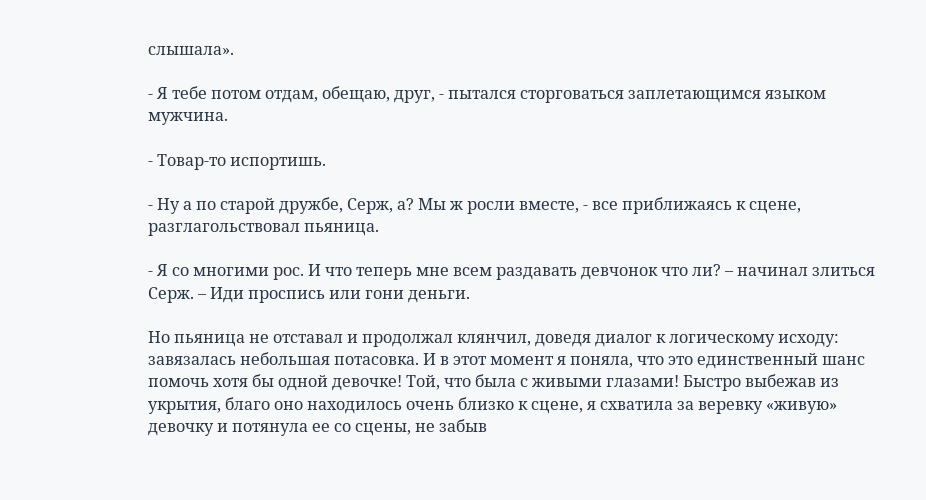слышала».

- Я тебе потом отдам, обещаю, друг, - пытался сторговаться заплетающимся языком мужчина.

- Товар-то испортишь.

- Ну а по старой дружбе, Серж, а? Мы ж росли вместе, - все приближаясь к сцене, разглагольствовал пьяница.

- Я со многими рос. И что теперь мне всем раздавать девчонок что ли? – начинал злиться Серж. – Иди проспись или гони деньги.

Но пьяница не отставал и продолжал клянчил, доведя диалог к логическому исходу: завязалась небольшая потасовка. И в этот момент я поняла, что это единственный шанс помочь хотя бы одной девочке! Той, что была с живыми глазами! Быстро выбежав из укрытия, благо оно находилось очень близко к сцене, я схватила за веревку «живую» девочку и потянула ее со сцены, не забыв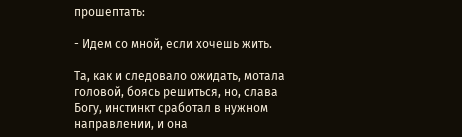прошептать:

- Идем со мной, если хочешь жить.

Та, как и следовало ожидать, мотала головой, боясь решиться, но, слава Богу, инстинкт сработал в нужном направлении, и она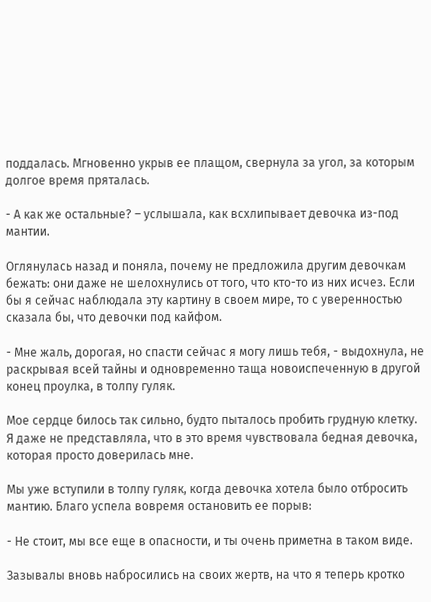поддалась. Мгновенно укрыв ее плащом, свернула за угол, за которым долгое время пряталась.

- А как же остальные? – услышала, как всхлипывает девочка из-под мантии.

Оглянулась назад и поняла, почему не предложила другим девочкам бежать: они даже не шелохнулись от того, что кто-то из них исчез. Если бы я сейчас наблюдала эту картину в своем мире, то с уверенностью сказала бы, что девочки под кайфом.

- Мне жаль, дорогая, но спасти сейчас я могу лишь тебя, - выдохнула, не раскрывая всей тайны и одновременно таща новоиспеченную в другой конец проулка, в толпу гуляк.

Мое сердце билось так сильно, будто пыталось пробить грудную клетку. Я даже не представляла, что в это время чувствовала бедная девочка, которая просто доверилась мне.

Мы уже вступили в толпу гуляк, когда девочка хотела было отбросить мантию. Благо успела вовремя остановить ее порыв:

- Не стоит, мы все еще в опасности, и ты очень приметна в таком виде.

Зазывалы вновь набросились на своих жертв, на что я теперь кротко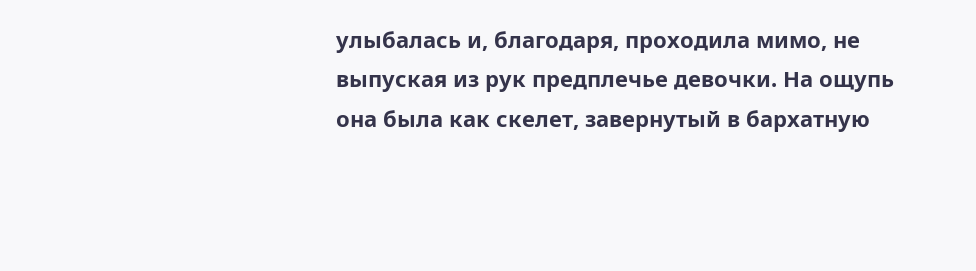улыбалась и, благодаря, проходила мимо, не выпуская из рук предплечье девочки. На ощупь она была как скелет, завернутый в бархатную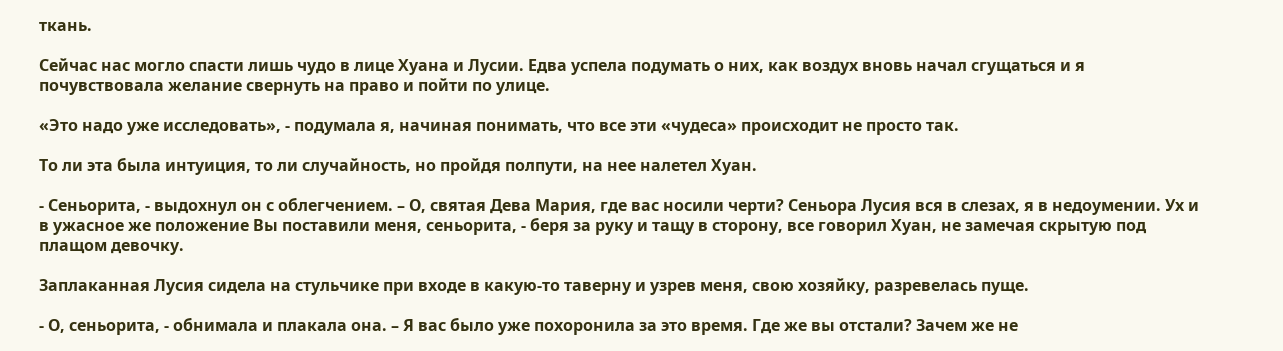ткань.

Сейчас нас могло спасти лишь чудо в лице Хуана и Лусии. Едва успела подумать о них, как воздух вновь начал сгущаться и я почувствовала желание свернуть на право и пойти по улице.

«Это надо уже исследовать», - подумала я, начиная понимать, что все эти «чудеса» происходит не просто так.

То ли эта была интуиция, то ли случайность, но пройдя полпути, на нее налетел Хуан.

- Сеньорита, - выдохнул он с облегчением. – О, святая Дева Мария, где вас носили черти? Сеньора Лусия вся в слезах, я в недоумении. Ух и в ужасное же положение Вы поставили меня, сеньорита, - беря за руку и тащу в сторону, все говорил Хуан, не замечая скрытую под плащом девочку.

Заплаканная Лусия сидела на стульчике при входе в какую-то таверну и узрев меня, свою хозяйку, разревелась пуще.

- О, сеньорита, - обнимала и плакала она. – Я вас было уже похоронила за это время. Где же вы отстали? Зачем же не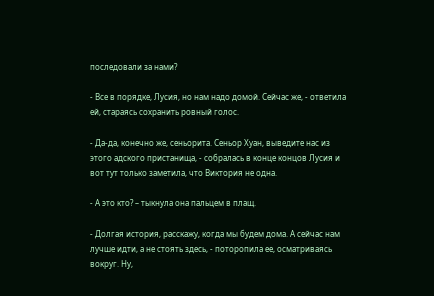последовали за нами?

- Все в порядке, Лусия, но нам надо домой. Сейчас же, - ответила ей, стараясь сохранить ровный голос.

- Да-да, конечно же, сеньорита. Сеньор Хуан, выведите нас из этого адского пристанища, - собралась в конце концов Лусия и вот тут только заметила, что Виктория не одна.

- А это кто? – тыкнула она пальцем в плащ.

- Долгая история, расскажу, когда мы будем дома. А сейчас нам лучше идти, а не стоять здесь, - поторопила ее, осматриваясь вокруг. Ну,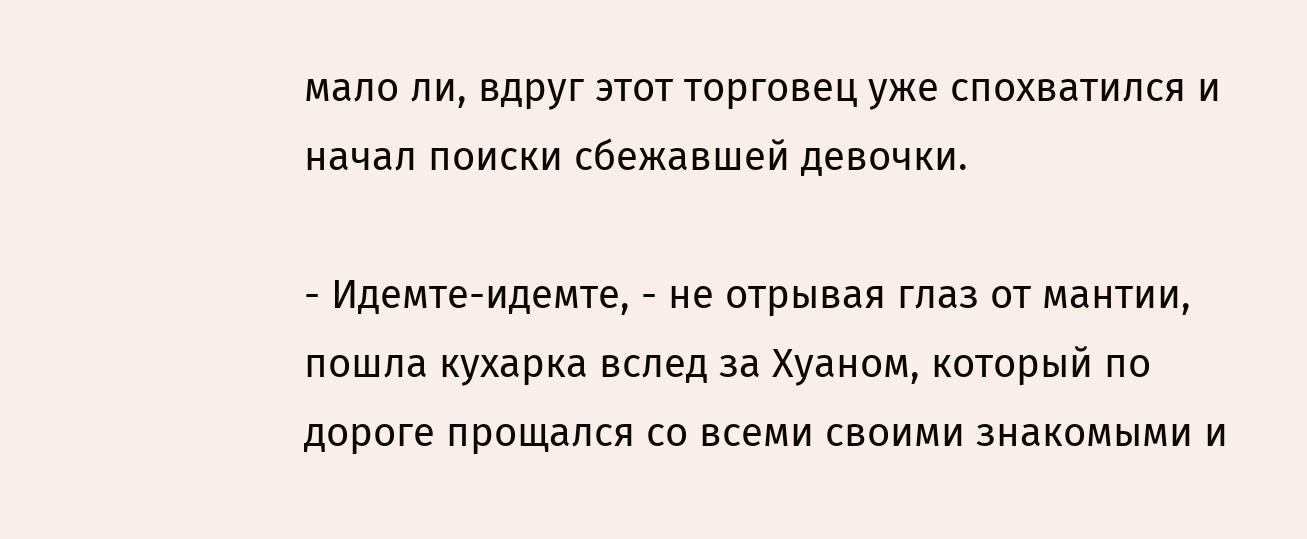мало ли, вдруг этот торговец уже спохватился и начал поиски сбежавшей девочки.

- Идемте-идемте, - не отрывая глаз от мантии, пошла кухарка вслед за Хуаном, который по дороге прощался со всеми своими знакомыми и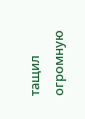тащил огромную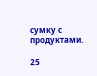сумку с продуктами.

25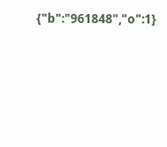{"b":"961848","o":1}